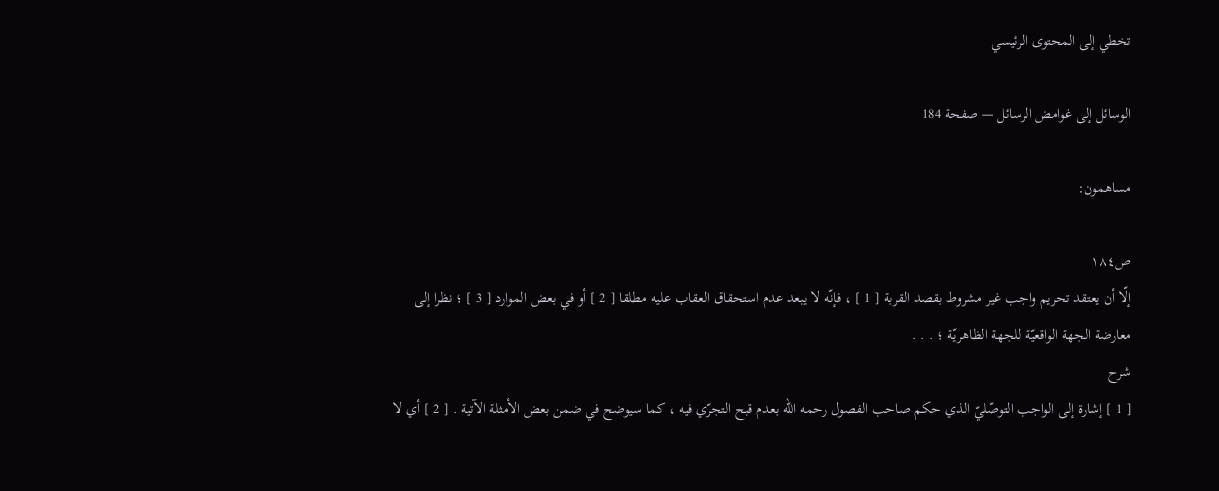تخطي إلى المحتوى الرئيسي

الوسائل إلى غوامض الرسائل — صفحة 184

مساهمون:

ص١٨٤
إلّا أن يعتقد تحريم واجب غير مشروط بقصد القربة [ 1 ] ، فإنّه لا يبعد عدم استحقاق العقاب عليه مطلقا [ 2 ] أو في بعض الموارد [ 3 ] ؛ نظرا إلى معارضة الجهة الواقعيّة للجهة الظاهريّة ؛ . . .
شرح
[ 1 ] إشارة إلى الواجب التوصّليّ الذي حكم صاحب الفصول رحمه اللّه بعدم قبح التجرّي فيه ، كما سيوضح في ضمن بعض الأمثلة الآتية . [ 2 ] أي لا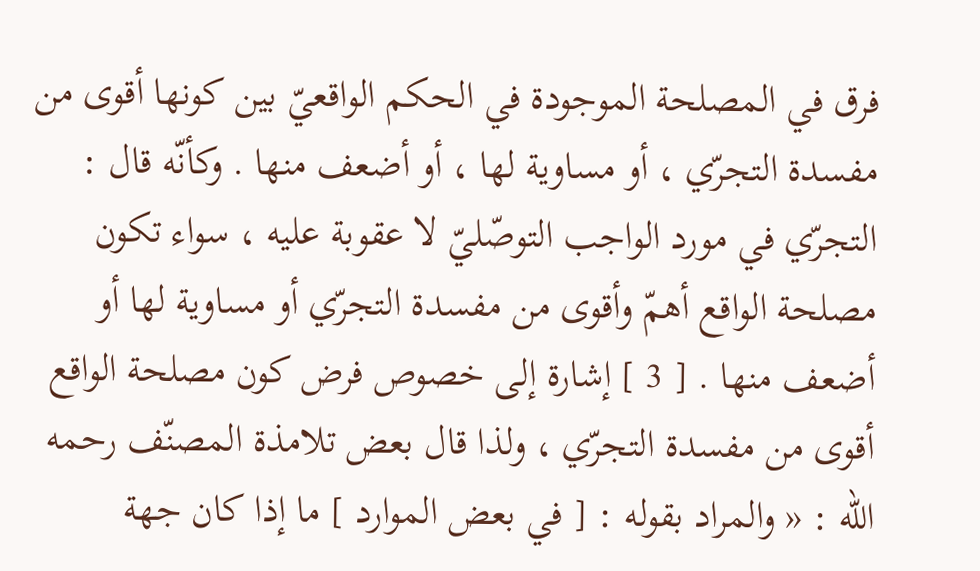فرق في المصلحة الموجودة في الحكم الواقعيّ بين كونها أقوى من مفسدة التجرّي ، أو مساوية لها ، أو أضعف منها . وكأنّه قال : التجرّي في مورد الواجب التوصّليّ لا عقوبة عليه ، سواء تكون مصلحة الواقع أهمّ وأقوى من مفسدة التجرّي أو مساوية لها أو أضعف منها . [ 3 ] إشارة إلى خصوص فرض كون مصلحة الواقع أقوى من مفسدة التجرّي ، ولذا قال بعض تلامذة المصنّف رحمه اللّه : « والمراد بقوله : [ في بعض الموارد ] ما إذا كان جهة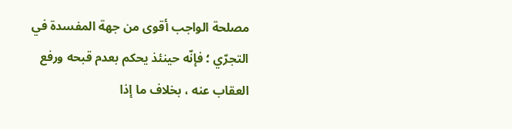مصلحة الواجب أقوى من جهة المفسدة في التجرّي ؛ فإنّه حينئذ يحكم بعدم قبحه ورفع العقاب عنه ، بخلاف ما إذا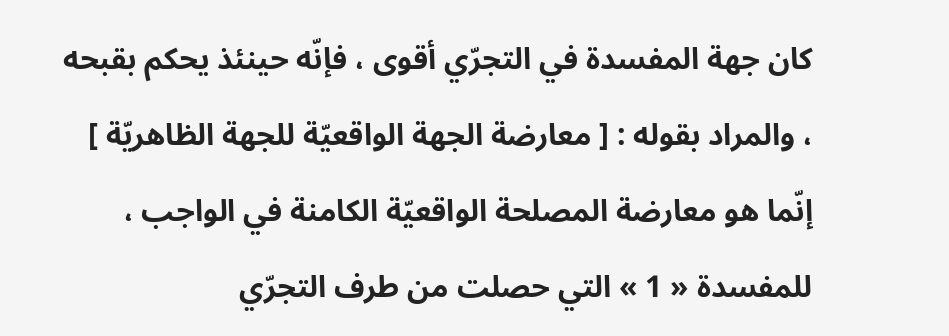كان جهة المفسدة في التجرّي أقوى ، فإنّه حينئذ يحكم بقبحه ، والمراد بقوله : [ معارضة الجهة الواقعيّة للجهة الظاهريّة ] إنّما هو معارضة المصلحة الواقعيّة الكامنة في الواجب ، للمفسدة « 1 » التي حصلت من طرف التجرّي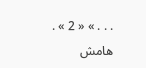. . . » « 2 » .
هامش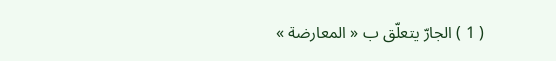( 1 ) الجارّ يتعلّق ب « المعارضة »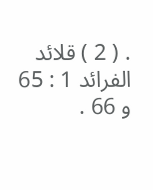. ( 2 ) قلائد الفرائد 1 : 65 و 66 .